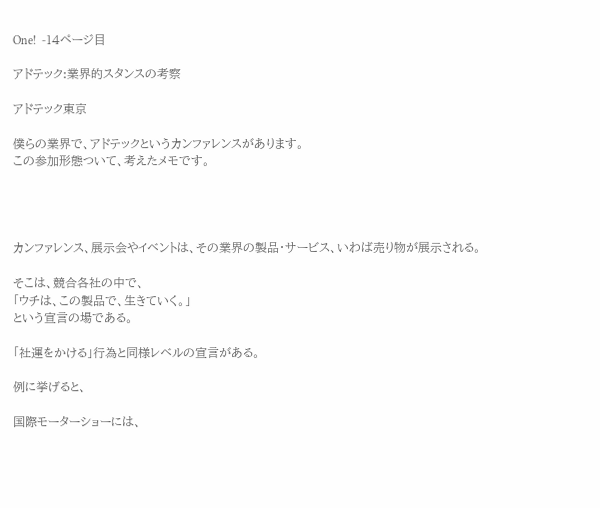One!  -14ページ目

アドテック:業界的スタンスの考察

アドテック東京

僕らの業界で、アドテックというカンファレンスがあります。
この参加形態ついて、考えたメモです。




カンファレンス、展示会やイベントは、その業界の製品・サービス、いわば売り物が展示される。

そこは、競合各社の中で、
「ウチは、この製品で、生きていく。」
という宣言の場である。

「社運をかける」行為と同様レベルの宣言がある。

例に挙げると、

国際モーターショーには、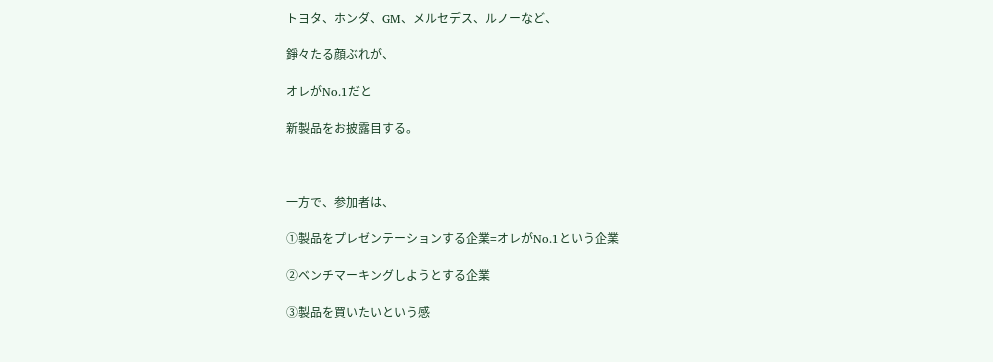トヨタ、ホンダ、GM、メルセデス、ルノーなど、

錚々たる顔ぶれが、

オレがNo.1だと

新製品をお披露目する。



一方で、参加者は、

①製品をプレゼンテーションする企業=オレがNo.1という企業

②ベンチマーキングしようとする企業

③製品を買いたいという感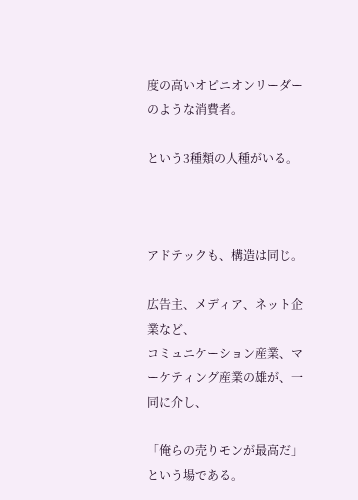度の高いオピニオンリーダーのような消費者。

という3種類の人種がいる。



アドテックも、構造は同じ。

広告主、メディア、ネット企業など、
コミュニケーション産業、マーケティング産業の雄が、一同に介し、

「俺らの売りモンが最高だ」という場である。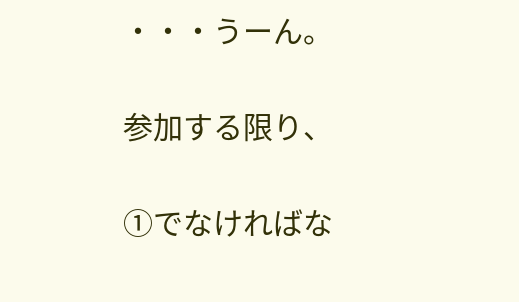・・・うーん。

参加する限り、

①でなければな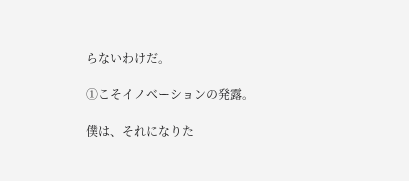らないわけだ。

①こそイノベーションの発露。

僕は、それになりた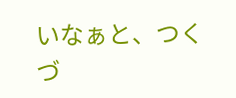いなぁと、つくづ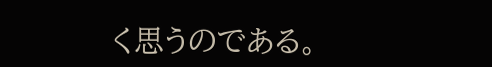く思うのである。